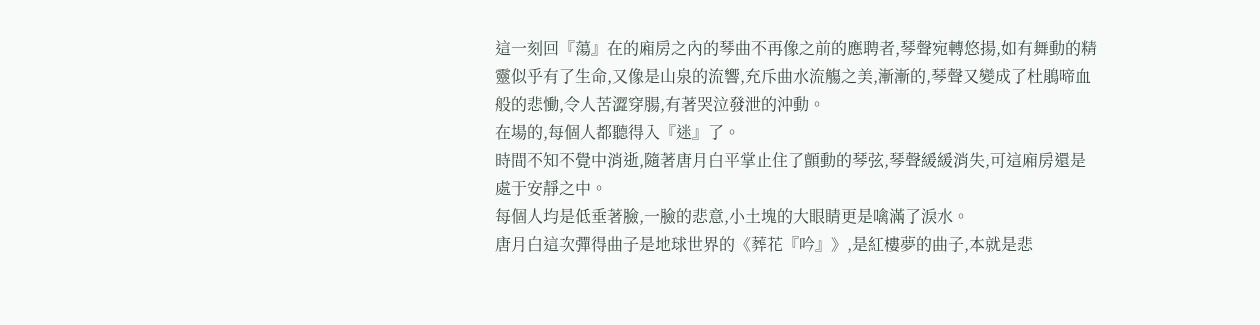這一刻回『蕩』在的廂房之內的琴曲不再像之前的應聘者,琴聲宛轉悠揚,如有舞動的精靈似乎有了生命,又像是山泉的流響,充斥曲水流觴之美,漸漸的,琴聲又變成了杜鵑啼血般的悲慟,令人苦澀穿腸,有著哭泣發泄的沖動。
在場的,每個人都聽得入『迷』了。
時間不知不覺中消逝,隨著唐月白平掌止住了顫動的琴弦,琴聲緩緩消失,可這廂房還是處于安靜之中。
每個人均是低垂著臉,一臉的悲意,小土塊的大眼睛更是噙滿了淚水。
唐月白這次彈得曲子是地球世界的《葬花『吟』》,是紅樓夢的曲子,本就是悲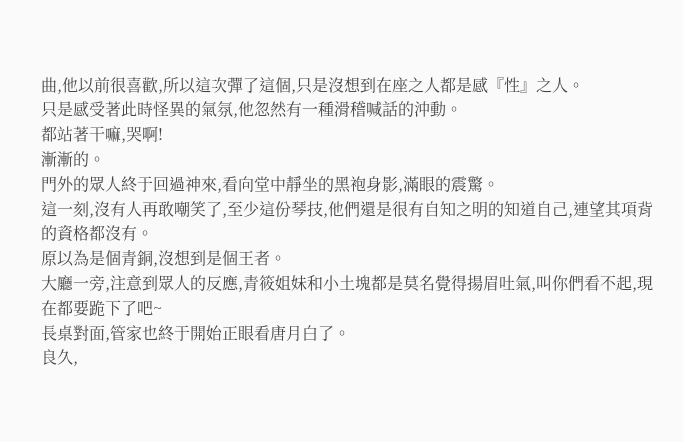曲,他以前很喜歡,所以這次彈了這個,只是沒想到在座之人都是感『性』之人。
只是感受著此時怪異的氣氛,他忽然有一種滑稽喊話的沖動。
都站著干嘛,哭啊!
漸漸的。
門外的眾人終于回過神來,看向堂中靜坐的黑袍身影,滿眼的震驚。
這一刻,沒有人再敢嘲笑了,至少這份琴技,他們還是很有自知之明的知道自己,連望其項背的資格都沒有。
原以為是個青銅,沒想到是個王者。
大廳一旁,注意到眾人的反應,青筱姐妹和小土塊都是莫名覺得揚眉吐氣,叫你們看不起,現在都要跪下了吧~
長桌對面,管家也終于開始正眼看唐月白了。
良久,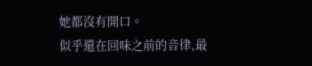她都沒有開口。
似乎還在回味之前的音律,最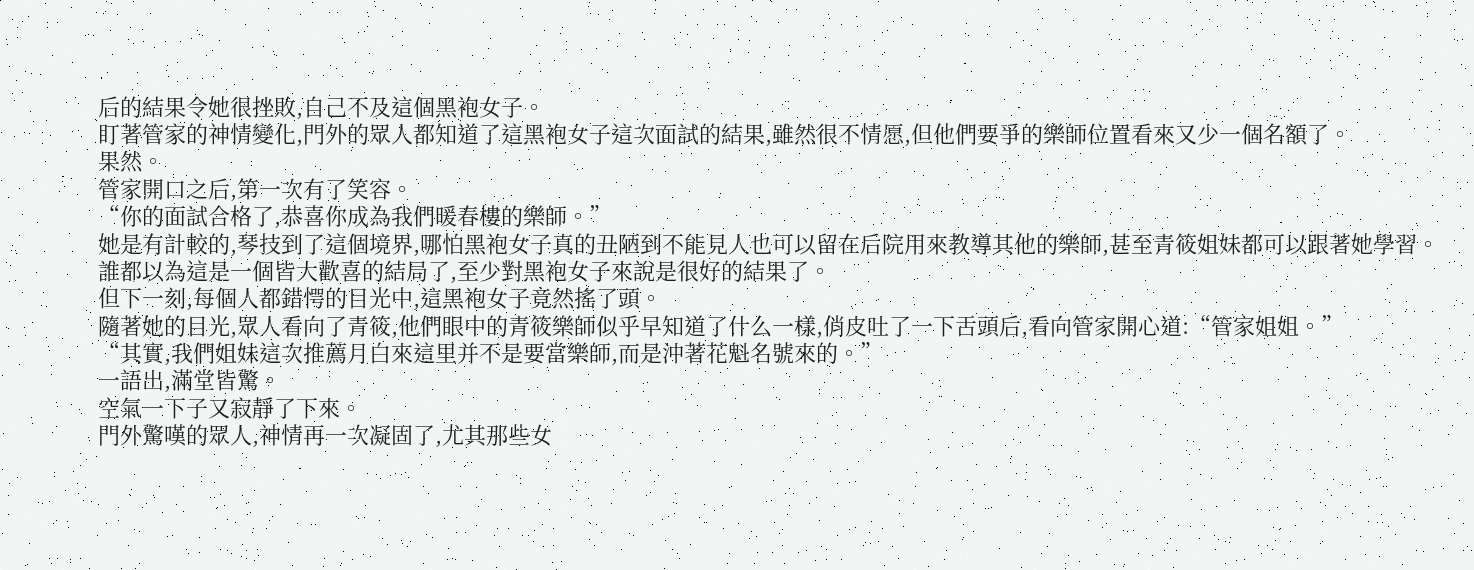后的結果令她很挫敗,自己不及這個黑袍女子。
盯著管家的神情變化,門外的眾人都知道了這黑袍女子這次面試的結果,雖然很不情愿,但他們要爭的樂師位置看來又少一個名額了。
果然。
管家開口之后,第一次有了笑容。
“你的面試合格了,恭喜你成為我們暖春樓的樂師。”
她是有計較的,琴技到了這個境界,哪怕黑袍女子真的丑陋到不能見人也可以留在后院用來教導其他的樂師,甚至青筱姐妹都可以跟著她學習。
誰都以為這是一個皆大歡喜的結局了,至少對黑袍女子來說是很好的結果了。
但下一刻,每個人都錯愕的目光中,這黑袍女子竟然搖了頭。
隨著她的目光,眾人看向了青筱,他們眼中的青筱樂師似乎早知道了什么一樣,俏皮吐了一下舌頭后,看向管家開心道:“管家姐姐。”
“其實,我們姐妹這次推薦月白來這里并不是要當樂師,而是沖著花魁名號來的。”
一語出,滿堂皆驚。
空氣一下子又寂靜了下來。
門外驚嘆的眾人,神情再一次凝固了,尤其那些女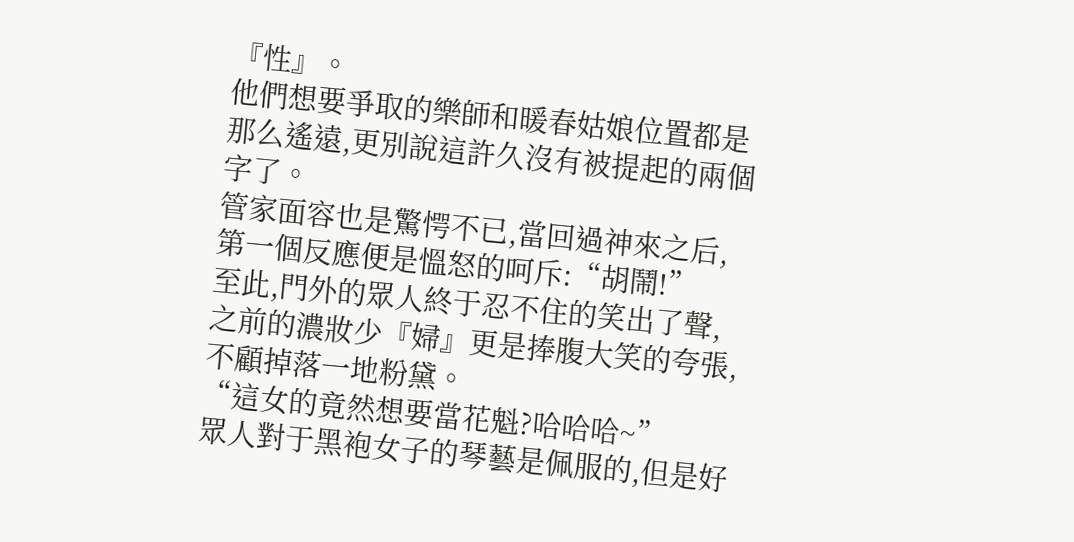『性』。
他們想要爭取的樂師和暖春姑娘位置都是那么遙遠,更別說這許久沒有被提起的兩個字了。
管家面容也是驚愕不已,當回過神來之后,第一個反應便是慍怒的呵斥:“胡鬧!”
至此,門外的眾人終于忍不住的笑出了聲,之前的濃妝少『婦』更是捧腹大笑的夸張,不顧掉落一地粉黛。
“這女的竟然想要當花魁?哈哈哈~”
眾人對于黑袍女子的琴藝是佩服的,但是好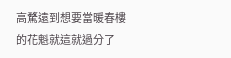高騖遠到想要當暖春樓的花魁就這就過分了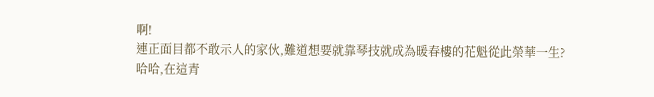啊!
連正面目都不敢示人的家伙,難道想要就靠琴技就成為暖春樓的花魁從此榮華一生?
哈哈,在這青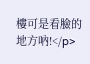樓可是看臉的地方吶!</p>